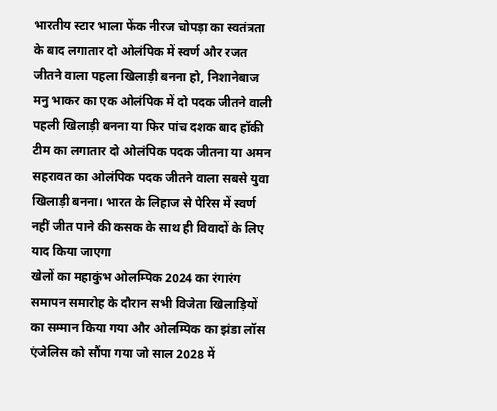भारतीय स्टार भाला फेंक नीरज चोपड़ा का स्वतंत्रता के बाद लगातार दो ओलंपिक में स्वर्ण और रजत जीतने वाला पहला खिलाड़ी बनना हो, निशानेबाज मनु भाकर का एक ओलंपिक में दो पदक जीतने वाली पहली खिलाड़ी बनना या फिर पांच दशक बाद हॉकी टीम का लगातार दो ओलंपिक पदक जीतना या अमन सहरावत का ओलंपिक पदक जीतने वाला सबसे युवा खिलाड़ी बनना। भारत के लिहाज से पेरिस में स्वर्ण नहीं जीत पाने की कसक के साथ ही विवादों के लिए याद किया जाएगा
खेलों का महाकुंभ ओलम्पिक 2024 का रंगारंग समापन समारोह के दौरान सभी विजेता खिलाड़ियों का सम्मान किया गया और ओलम्पिक का झंडा लॉस एंजेलिस को सौंपा गया जो साल 2028 में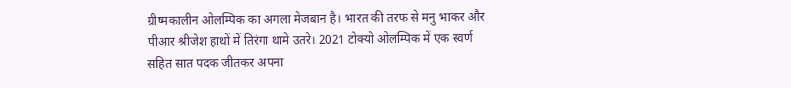ग्रीष्मकालीन ओलम्पिक का अगला मेजबान है। भारत की तरफ से मनु भाकर और पीआर श्रीजेश हाथों में तिरंगा थामे उतरे। 2021 टोक्यो ओलम्पिक में एक स्वर्ण सहित सात पदक जीतकर अपना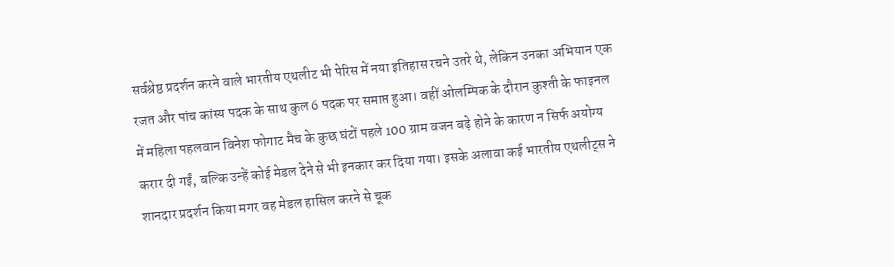सर्वश्रेष्ठ प्रदर्शन करने वाले भारतीय एथलीट भी पेरिस में नया इतिहास रचने उतरे थे, लेकिन उनका अभियान एक रजत और पांच कांस्य पदक के साथ कुल 6 पदक पर समाप्त हुआ। वहीं ओलम्पिक के दौरान कुश्ती के फाइनल में महिला पहलवान विनेश फोगाट मैच के कुछ घंटों पहले 100 ग्राम वजन बढ़े होने के कारण न सिर्फ अयोग्य करार दी गईं, बल्कि उन्हें कोई मेडल देने से भी इनकार कर दिया गया। इसके अलावा कई भारतीय एथलीट्स ने शानदार प्रदर्शन किया मगर वह मेडल हासिल करने से चूक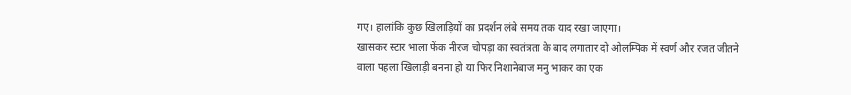गए। हालांकि कुछ खिलाड़ियों का प्रदर्शन लंबे समय तक याद रखा जाएगा।
खासकर स्टार भाला फेंक नीरज चोपड़ा का स्वतंत्रता के बाद लगातार दो ओलम्पिक में स्वर्ण और रजत जीतने वाला पहला खिलाड़ी बनना हो या फिर निशानेबाज मनु भाकर का एक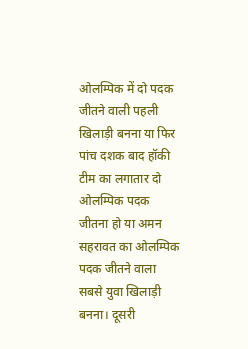ओलम्पिक में दो पदक जीतने वाली पहली खिलाड़ी बनना या फिर पांच दशक बाद हॉकी टीम का लगातार दो ओलम्पिक पदक जीतना हो या अमन सहरावत का ओलम्पिक पदक जीतने वाला सबसे युवा खिलाड़ी बनना। दूसरी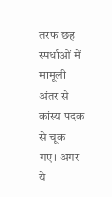तरफ छह स्पर्धाओं में मामूली अंतर से कांस्य पदक से चूक गए। अगर ये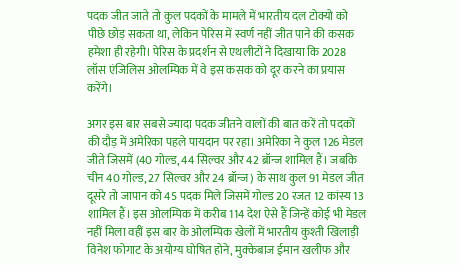पदक जीत जाते तो कुल पदकों के मामले में भारतीय दल टोक्यो को पीछे छोड़ सकता था, लेकिन पेरिस में स्वर्ण नहीं जीत पाने की कसक हमेशा ही रहेगी। पेरिस के प्रदर्शन से एथलीटों ने दिखाया कि 2028 लॉस एंजिलिस ओलम्पिक में वे इस कसक को दूर करने का प्रयास करेंगे।

अगर इस बार सबसे ज्यादा पदक जीतने वालों की बात करें तो पदकों की दौड़ में अमेरिका पहले पायदान पर रहा। अमेरिका ने कुल 126 मेडल जीते जिसमें (40 गोल्ड, 44 सिल्वर और 42 ब्रॉन्ज शामिल हैं। जबकि चीन 40 गोल्ड, 27 सिल्वर और 24 ब्रॉन्ज) के साथ कुल 91 मेडल जीत दूसरे तो जापान को 45 पदक मिले जिसमें गोल्ड 20 रजत 12 कांस्य 13 शामिल हैं। इस ओलम्पिक में करीब 114 देश ऐसे हैं जिन्हें कोई भी मेडल नहीं मिला वहीं इस बार के ओलम्पिक खेलों में भारतीय कुश्ती खिलाड़ी विनेश फोगाट के अयोग्य घोषित होने, मुक्केबाज ईमान खलीफ और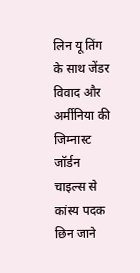लिन यू तिंग के साथ जेंडर विवाद और अर्मीनिया की जिम्नास्ट जॉर्डन चाइल्स से कांस्य पदक छिन जाने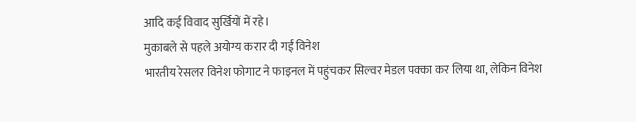आदि कई विवाद सुर्खियों में रहे।
मुकाबले से पहले अयोग्य करार दी गईं विनेश
भारतीय रेसलर विनेश फोगाट ने फाइनल में पहुंचकर सिल्वर मेडल पक्का कर लिया था, लेकिन विनेश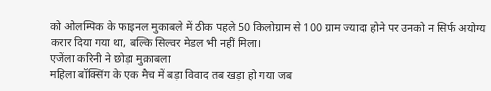को ओलम्पिक के फाइनल मुकाबले में ठीक पहले 50 किलोग्राम से 100 ग्राम ज्यादा होने पर उनको न सिर्फ अयोग्य करार दिया गया था, बल्कि सिल्वर मेडल भी नहीं मिला।
एजेंला करिनी ने छोड़ा मुक़ाबला
महिला बॉक्सिंग के एक मैच में बड़ा विवाद तब खड़ा हो गया जब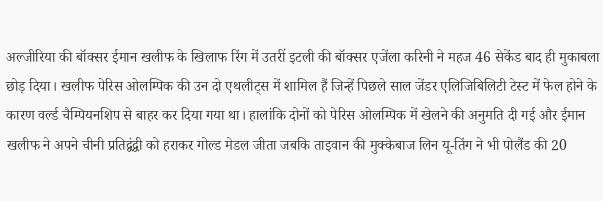अल्जीरिया की बॉक्सर ईमान खलीफ के खिलाफ रिंग में उतरीं इटली की बॉक्सर एजेंला करिनी ने महज 46 सेकेंड बाद ही मुकाबला छोड़ दिया। खलीफ पेरिस ओलम्पिक की उन दो एथलीट्स में शामिल हैं जिन्हें पिछले साल जेंडर एलिजिबिलिटी टेस्ट में फेल होने के कारण वर्ल्ड चैम्पियनशिप से बाहर कर दिया गया था। हालांकि दोनों को पेरिस ओलम्पिक में खेलने की अनुमति दी गई और ईमान खलीफ ने अपने चीनी प्रतिद्वंद्वी को हराकर गोल्ड मेडल जीता जबकि ताइवान की मुक्केबाज लिन यू-तिंग ने भी पोलैंड की 20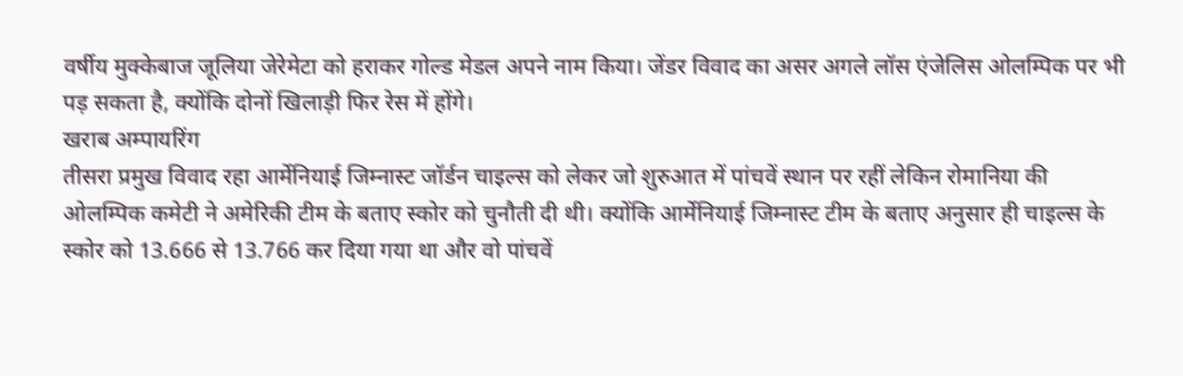वर्षीय मुक्केबाज जूलिया जेरेमेटा को हराकर गोल्ड मेडल अपने नाम किया। जेंडर विवाद का असर अगले लॉस एंजेलिस ओलम्पिक पर भी पड़ सकता है, क्योंकि दोनों खिलाड़ी फिर रेस में होंगे।
खराब अम्पायरिंग
तीसरा प्रमुख विवाद रहा आर्मेनियाई जिम्नास्ट जॉर्डन चाइल्स को लेकर जो शुरुआत में पांचवें स्थान पर रहीं लेकिन रोमानिया की ओलम्पिक कमेटी ने अमेरिकी टीम के बताए स्कोर को चुनौती दी थी। क्योंकि आर्मेनियाई जिम्नास्ट टीम के बताए अनुसार ही चाइल्स के स्कोर को 13.666 से 13.766 कर दिया गया था और वो पांचवें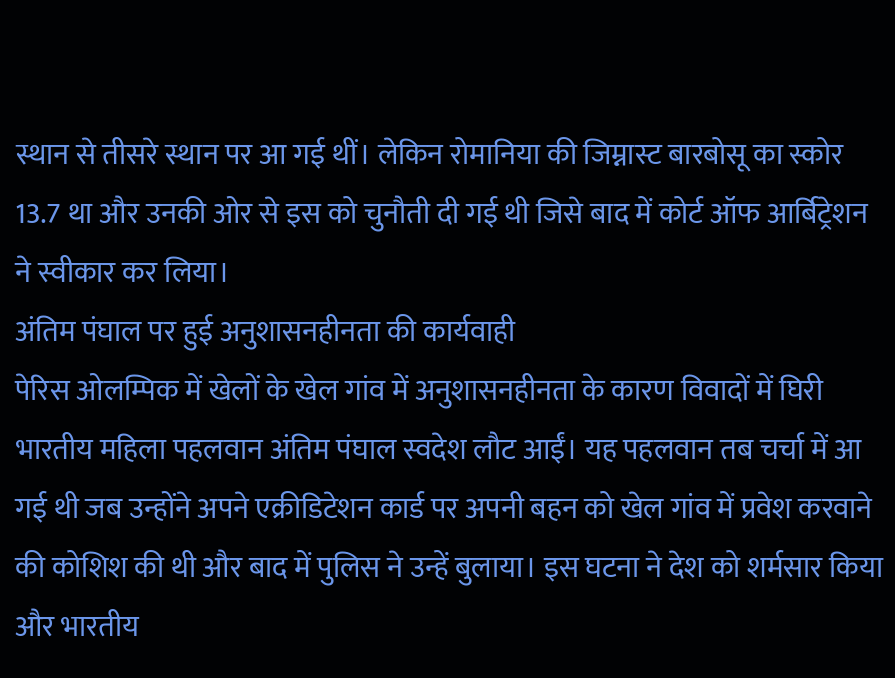स्थान से तीसरे स्थान पर आ गई थीं। लेकिन रोमानिया की जिम्नास्ट बारबोसू का स्कोर 13.7 था और उनकी ओर से इस को चुनौती दी गई थी जिसे बाद में कोर्ट ऑफ आर्बिट्रेशन ने स्वीकार कर लिया।
अंतिम पंघाल पर हुई अनुशासनहीनता की कार्यवाही
पेरिस ओलम्पिक में खेलों के खेल गांव में अनुशासनहीनता के कारण विवादों में घिरी भारतीय महिला पहलवान अंतिम पंघाल स्वदेश लौट आईं। यह पहलवान तब चर्चा में आ गई थी जब उन्होंने अपने एक्रीडिटेशन कार्ड पर अपनी बहन को खेल गांव में प्रवेश करवाने की कोशिश की थी और बाद में पुलिस ने उन्हें बुलाया। इस घटना ने देश को शर्मसार किया और भारतीय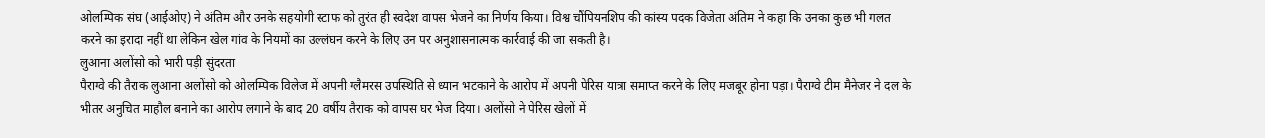ओलम्पिक संघ (आईओए) ने अंतिम और उनके सहयोगी स्टाफ को तुरंत ही स्वदेश वापस भेजने का निर्णय किया। विश्व चौंपियनशिप की कांस्य पदक विजेता अंतिम ने कहा कि उनका कुछ भी गलत करने का इरादा नहीं था लेकिन खेल गांव के नियमों का उल्लंघन करने के लिए उन पर अनुशासनात्मक कार्रवाई की जा सकती है।
लुआना अलोंसो को भारी पड़ी सुंदरता
पैराग्वे की तैराक लुआना अलोंसो को ओलम्पिक विलेज में अपनी ग्लैमरस उपस्थिति से ध्यान भटकाने के आरोप में अपनी पेरिस यात्रा समाप्त करने के लिए मजबूर होना पड़ा। पैराग्वे टीम मैनेजर ने दल के भीतर अनुचित माहौल बनाने का आरोप लगाने के बाद 20 वर्षीय तैराक को वापस घर भेज दिया। अलोंसो ने पेरिस खेलों में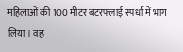महिलाओं की 100 मीटर बटरफ्लाई स्पर्धा में भाग लिया। वह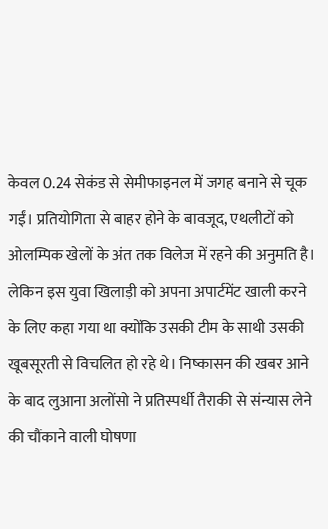केवल 0.24 सेकंड से सेमीफाइनल में जगह बनाने से चूक गईं। प्रतियोगिता से बाहर होने के बावजूद, एथलीटों को ओलम्पिक खेलों के अंत तक विलेज में रहने की अनुमति है। लेकिन इस युवा खिलाड़ी को अपना अपार्टमेंट खाली करने के लिए कहा गया था क्योंकि उसकी टीम के साथी उसकी खूबसूरती से विचलित हो रहे थे। निष्कासन की खबर आने के बाद लुआना अलोंसो ने प्रतिस्पर्धी तैराकी से संन्यास लेने की चौंकाने वाली घोषणा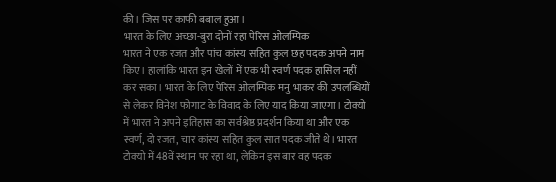की। जिस पर काफी बबाल हुआ।
भारत के लिए अच्छा-बुरा दोनों रहा पेरिस ओलम्पिक
भारत ने एक रजत और पांच कांस्य सहित कुल छह पदक अपने नाम किए। हालांकि भारत इन खेलों में एक भी स्वर्ण पदक हासिल नहीं कर सका। भारत के लिए पेरिस ओलम्पिक मनु भाकर की उपलब्धियों से लेकर विनेश फोगाट के विवाद के लिए याद किया जाएगा। टोक्यो में भारत ने अपने इतिहास का सर्वश्रेष्ठ प्रदर्शन किया था और एक स्वर्ण, दो रजत, चार कांस्य सहित कुल सात पदक जीते थे। भारत टोक्यो में 48वें स्थान पर रहा था, लेकिन इस बार वह पदक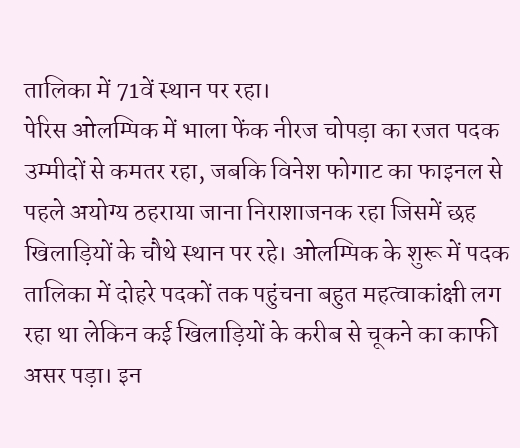तालिका में 71वें स्थान पर रहा।
पेरिस ओलम्पिक में भाला फेंक नीरज चोपड़ा का रजत पदक उम्मीदों से कमतर रहा, जबकि विनेश फोगाट का फाइनल से पहले अयोग्य ठहराया जाना निराशाजनक रहा जिसमें छह खिलाड़ियों के चौथे स्थान पर रहे। ओलम्पिक के शुरू में पदक तालिका में दोहरे पदकों तक पहुंचना बहुत महत्वाकांक्षी लग रहा था लेकिन कई खिलाड़ियों के करीब से चूकने का काफी असर पड़ा। इन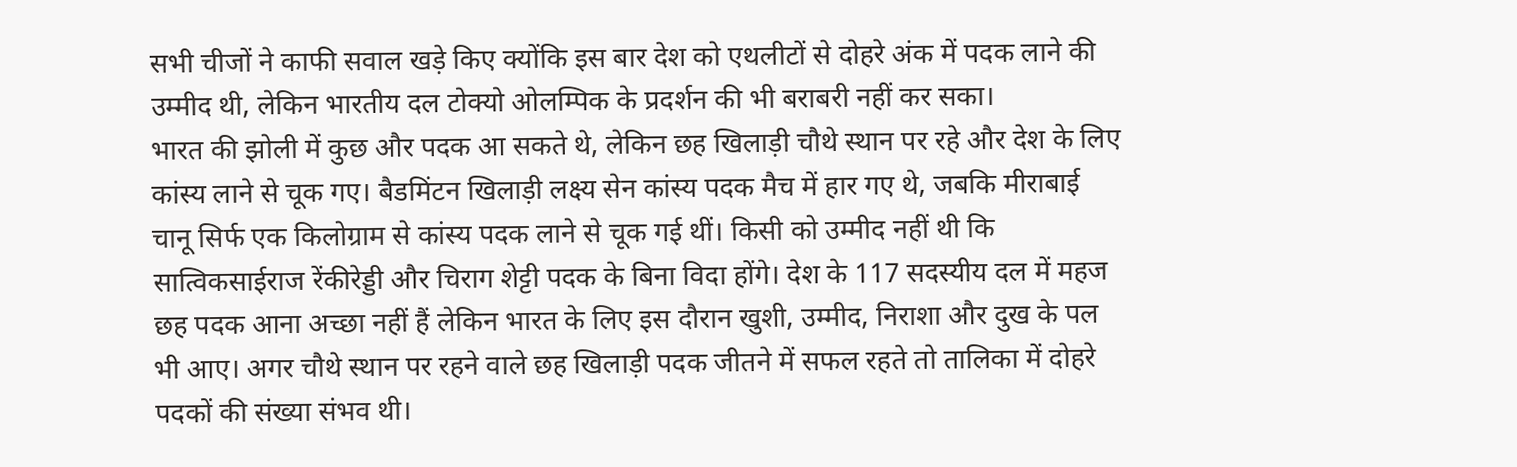सभी चीजों ने काफी सवाल खड़े किए क्योंकि इस बार देश को एथलीटों से दोहरे अंक में पदक लाने की उम्मीद थी, लेकिन भारतीय दल टोक्यो ओलम्पिक के प्रदर्शन की भी बराबरी नहीं कर सका।
भारत की झोली में कुछ और पदक आ सकते थे, लेकिन छह खिलाड़ी चौथे स्थान पर रहे और देश के लिए कांस्य लाने से चूक गए। बैडमिंटन खिलाड़ी लक्ष्य सेन कांस्य पदक मैच में हार गए थे, जबकि मीराबाई चानू सिर्फ एक किलोग्राम से कांस्य पदक लाने से चूक गई थीं। किसी को उम्मीद नहीं थी कि सात्विकसाईराज रेंकीरेड्डी और चिराग शेट्टी पदक के बिना विदा होंगे। देश के 117 सदस्यीय दल में महज छह पदक आना अच्छा नहीं हैं लेकिन भारत के लिए इस दौरान खुशी, उम्मीद, निराशा और दुख के पल भी आए। अगर चौथे स्थान पर रहने वाले छह खिलाड़ी पदक जीतने में सफल रहते तो तालिका में दोहरे पदकों की संख्या संभव थी।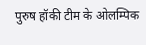पुरुष हॉकी टीम के ओलम्पिक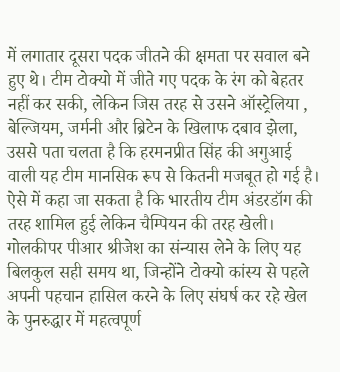में लगातार दूसरा पदक जीतने की क्षमता पर सवाल बने हुए थे। टीम टोक्यो में जीते गए पदक के रंग को बेहतर नहीं कर सकी, लेकिन जिस तरह से उसने ऑस्ट्रेलिया , बेल्जियम, जर्मनी और ब्रिटेन के खिलाफ दबाव झेला, उससे पता चलता है कि हरमनप्रीत सिंह की अगुआई वाली यह टीम मानसिक रूप से कितनी मजबूत हो गई है। ऐसे में कहा जा सकता है कि भारतीय टीम अंडरडॉग की तरह शामिल हुई लेकिन चैम्पियन की तरह खेली। गोलकीपर पीआर श्रीजेश का संन्यास लेने के लिए यह बिलकुल सही समय था, जिन्होंने टोक्यो कांस्य से पहले अपनी पहचान हासिल करने के लिए संघर्ष कर रहे खेल के पुनरुद्धार में महत्वपूर्ण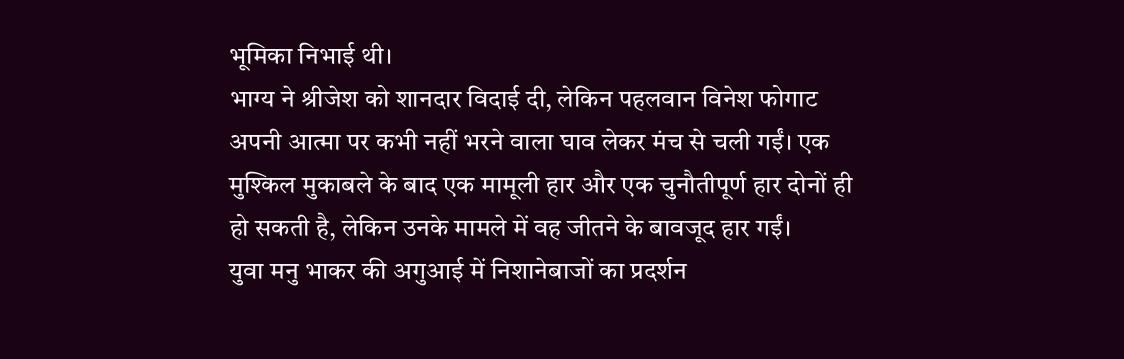भूमिका निभाई थी।
भाग्य ने श्रीजेश को शानदार विदाई दी, लेकिन पहलवान विनेश फोगाट अपनी आत्मा पर कभी नहीं भरने वाला घाव लेकर मंच से चली गईं। एक मुश्किल मुकाबले के बाद एक मामूली हार और एक चुनौतीपूर्ण हार दोनों ही हो सकती है, लेकिन उनके मामले में वह जीतने के बावजूद हार गईं।
युवा मनु भाकर की अगुआई में निशानेबाजों का प्रदर्शन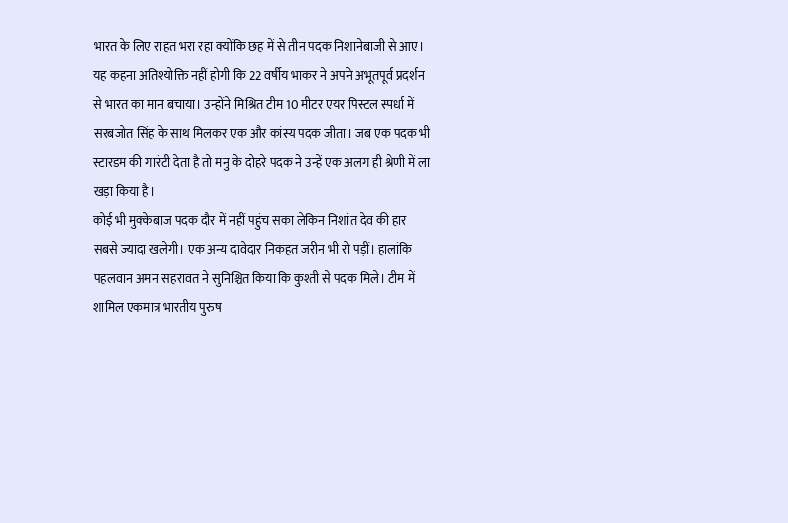भारत के लिए राहत भरा रहा क्योंकि छह में से तीन पदक निशानेबाजी से आए। यह कहना अतिश्योक्ति नहीं होगी कि 22 वर्षीय भाकर ने अपने अभूतपूर्व प्रदर्शन से भारत का मान बचाया। उन्होंने मिश्रित टीम 10 मीटर एयर पिस्टल स्पर्धा में सरबजोत सिंह के साथ मिलकर एक और कांस्य पदक जीता। जब एक पदक भी स्टारडम की गारंटी देता है तो मनु के दोहरे पदक ने उन्हें एक अलग ही श्रेणी में ला खड़ा किया है।
कोई भी मुक्केबाज पदक दौर में नहीं पहुंच सका लेकिन निशांत देव की हार सबसे ज्यादा खलेगी। एक अन्य दावेदार निकहत जरीन भी रो पड़ीं। हालांकि पहलवान अमन सहरावत ने सुनिश्चित किया कि कुश्ती से पदक मिले। टीम में शामिल एकमात्र भारतीय पुरुष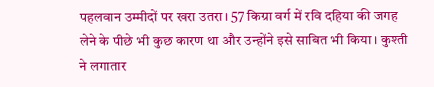पहलवान उम्मीदों पर खरा उतरा। 57 किग्रा वर्ग में रवि दहिया की जगह लेने के पीछे भी कुछ कारण था और उन्होंने इसे साबित भी किया। कुश्ती ने लगातार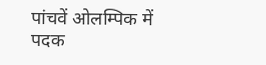पांचवें ओलम्पिक में पदक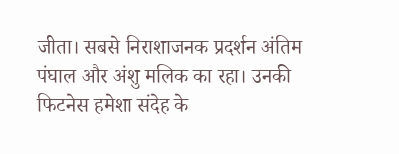जीता। सबसे निराशाजनक प्रदर्शन अंतिम पंघाल और अंशु मलिक का रहा। उनकी फिटनेस हमेशा संदेह के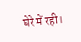घेरे में रही।